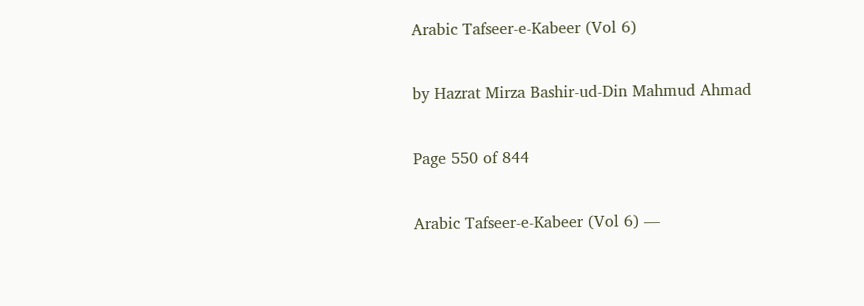Arabic Tafseer-e-Kabeer (Vol 6)

by Hazrat Mirza Bashir-ud-Din Mahmud Ahmad

Page 550 of 844

Arabic Tafseer-e-Kabeer (Vol 6) —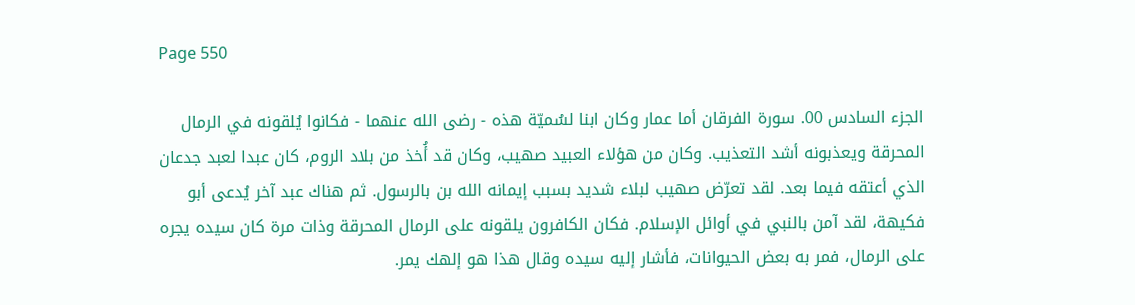Page 550

الجزء السادس 00. سورة الفرقان أما عمار وكان ابنا لسُميّة هذه - رضى الله عنهما - فكانوا يُلقونه في الرمال المحرقة ويعذبونه أشد التعذيب. وكان من هؤلاء العبيد صهيب، وكان قد أُخذ من بلاد الروم، كان عبدا لعبد جدعان الذي أعتقه فيما بعد. لقد تعرّض صهيب لبلاء شديد بسبب إيمانه الله بن بالرسول. ثم هناك عبد آخر يُدعى أبو فكيهة، لقد آمن بالنبي في أوائل الإسلام. فكان الكافرون يلقونه على الرمال المحرقة وذات مرة كان سيده يجره على الرمال، فمر به بعض الحيوانات، فأشار إليه سيده وقال هذا هو إلهك يمر.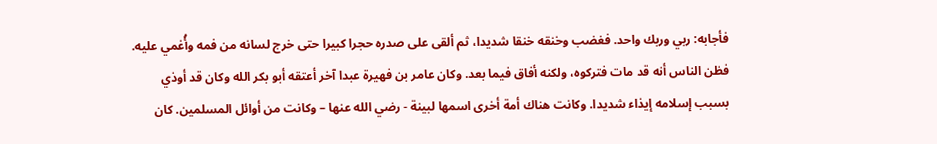فأجابه: ربي وربك واحد. فغضب وخنقه خنقا شديدا، ثم ألقى على صدره حجرا كبيرا حتى خرج لسانه من فمه وأُغمي عليه. فظن الناس أنه قد مات فتركوه، ولكنه أفاق فيما بعد. وكان عامر بن فهيرة عبدا آخر أعتقه أبو بكر الله وكان قد أوذي بسبب إسلامه إيذاء شديدا. وكانت هناك أمة أخرى اسمها لبينة - رضي الله عنها – وكانت من أوائل المسلمين. كان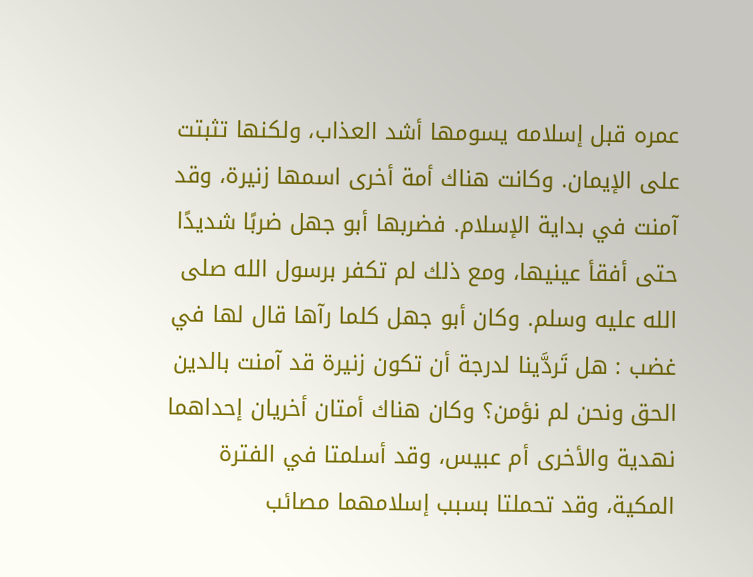عمره قبل إسلامه يسومها أشد العذاب، ولكنها تثبتت على الإيمان. وكانت هناك أمة أخرى اسمها زنيرة، وقد آمنت في بداية الإسلام. فضربها أبو جهل ضربًا شديدًا حتى أفقأ عينيها، ومع ذلك لم تكفر برسول الله صلى الله عليه وسلم. وكان أبو جهل كلما رآها قال لها في غضب : هل تَردَّينا لدرجة أن تكون زنيرة قد آمنت بالدين الحق ونحن لم نؤمن؟ وكان هناك أمتان أخريان إحداهما نهدية والأخرى أم عبيس، وقد أسلمتا في الفترة المكية، وقد تحملتا بسبب إسلامهما مصائب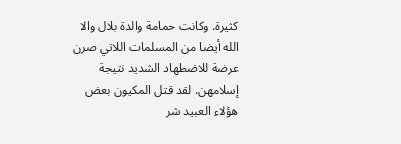كثيرة. وكانت حمامة والدة بلال والا الله أيضا من المسلمات اللاتي صرن عرضة للاضطهاد الشديد نتيجة إسلامهن. لقد قتل المكيون بعض هؤلاء العبيد شر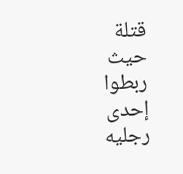قتلة حيث ربطوا إحدى رجليه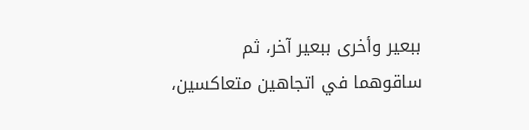ببعير وأخرى ببعير آخر، ثم ساقوهما في اتجاهين متعاكسين،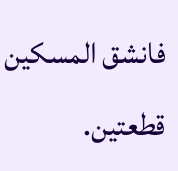فانشق المسكين قطعتين.